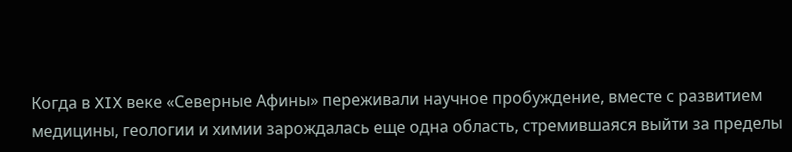Когда в XIX веке «Северные Афины» переживали научное пробуждение, вместе с развитием медицины, геологии и химии зарождалась еще одна область, стремившаяся выйти за пределы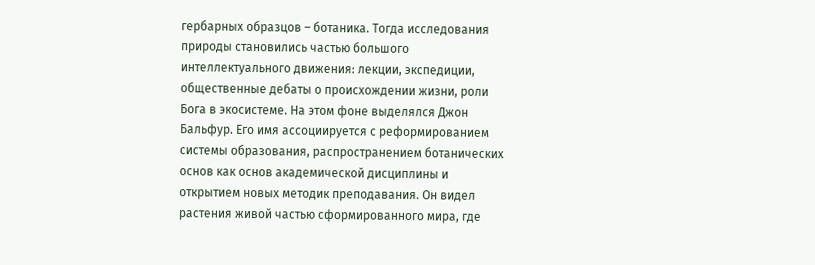гербарных образцов – ботаника. Тогда исследования природы становились частью большого интеллектуального движения: лекции, экспедиции, общественные дебаты о происхождении жизни, роли Бога в экосистеме. На этом фоне выделялся Джон Бальфур. Его имя ассоциируется с реформированием системы образования, распространением ботанических основ как основ академической дисциплины и открытием новых методик преподавания. Он видел растения живой частью сформированного мира, где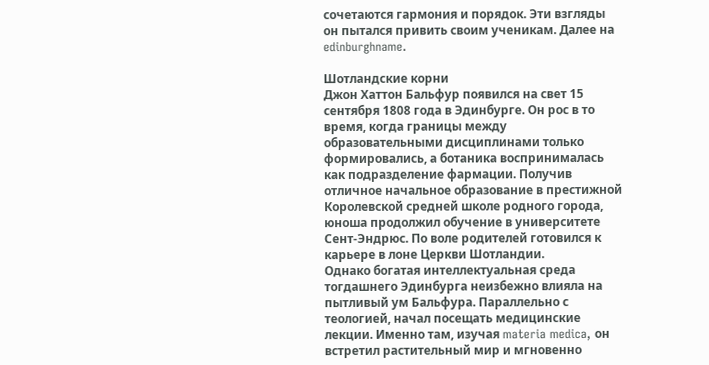сочетаются гармония и порядок. Эти взгляды он пытался привить своим ученикам. Далее на edinburghname.

Шотландские корни
Джон Хаттон Бальфур появился на свет 15 сентября 1808 года в Эдинбурге. Он рос в то время, когда границы между образовательными дисциплинами только формировались, а ботаника воспринималась как подразделение фармации. Получив отличное начальное образование в престижной Королевской средней школе родного города, юноша продолжил обучение в университете Сент-Эндрюс. По воле родителей готовился к карьере в лоне Церкви Шотландии.
Однако богатая интеллектуальная среда тогдашнего Эдинбурга неизбежно влияла на пытливый ум Бальфура. Параллельно с теологией, начал посещать медицинские лекции. Именно там, изучая materia medica, он встретил растительный мир и мгновенно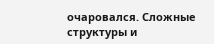очаровался. Сложные структуры и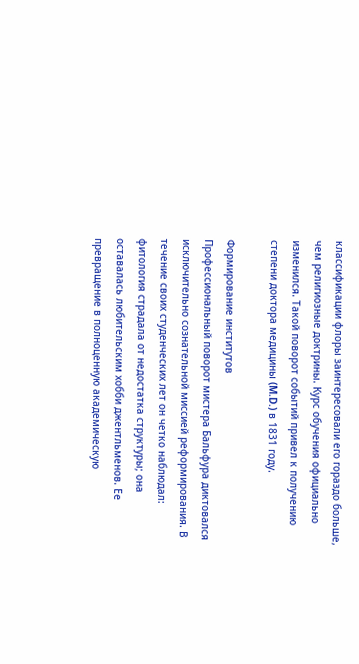классификации флоры заинтересовали его гораздо больше, чем религиозные доктрины. Курс обучения официально изменился. Такой поворот событий привел к получению степени доктора медицины (M.D.) в 1831 году.

Формирование институтов
Профессиональный поворот мистера Бальфура диктовался исключительно сознательной миссией реформирования. В течение своих студенческих лет он четко наблюдал: фитология страдала от недостатка структуры; она оставалась любительским хобби джентльменов. Ее превращение в полноценную академическую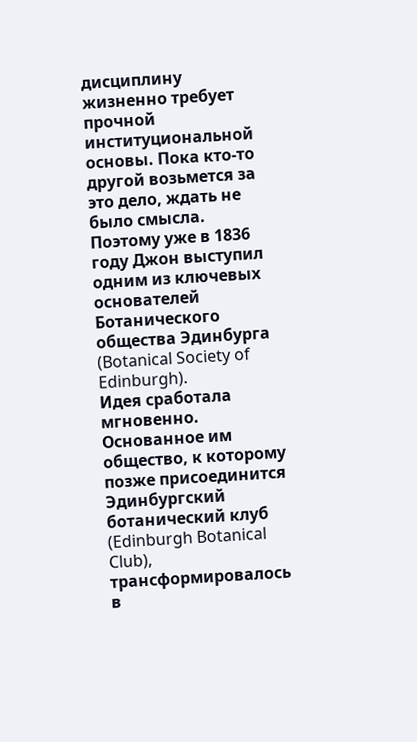дисциплину жизненно требует прочной институциональной основы. Пока кто-то другой возьмется за это дело, ждать не было смысла. Поэтому уже в 1836 году Джон выступил одним из ключевых основателей Ботанического общества Эдинбурга (Botanical Society of Edinburgh).
Идея сработала мгновенно. Основанное им общество, к которому позже присоединится Эдинбургский ботанический клуб (Edinburgh Botanical Club), трансформировалось в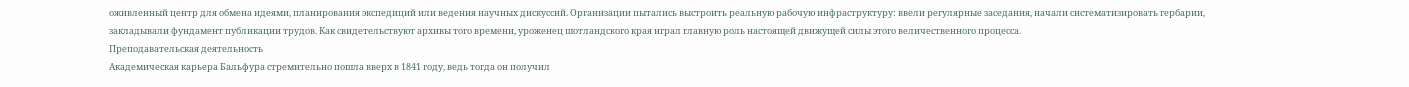оживленный центр для обмена идеями, планирования экспедиций или ведения научных дискуссий. Организации пытались выстроить реальную рабочую инфраструктуру: ввели регулярные заседания, начали систематизировать гербарии, закладывали фундамент публикации трудов. Как свидетельствуют архивы того времени, уроженец шотландского края играл главную роль настоящей движущей силы этого величественного процесса.
Преподавательская деятельность
Академическая карьера Бальфура стремительно пошла вверх в 1841 году, ведь тогда он получил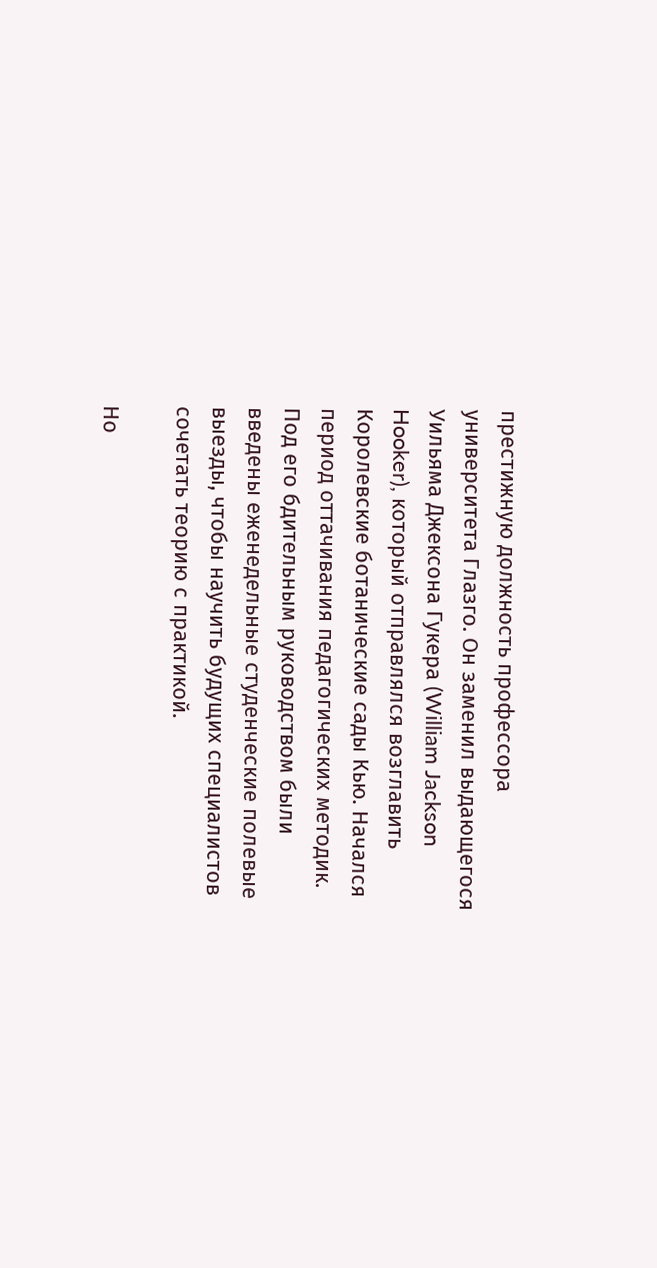престижную должность профессора университета Глазго. Он заменил выдающегося Уильяма Джексона Гукера (William Jackson Hooker), который отправлялся возглавить Королевские ботанические сады Кью. Начался период оттачивания педагогических методик. Под его бдительным руководством были введены еженедельные студенческие полевые выезды, чтобы научить будущих специалистов сочетать теорию с практикой.

Но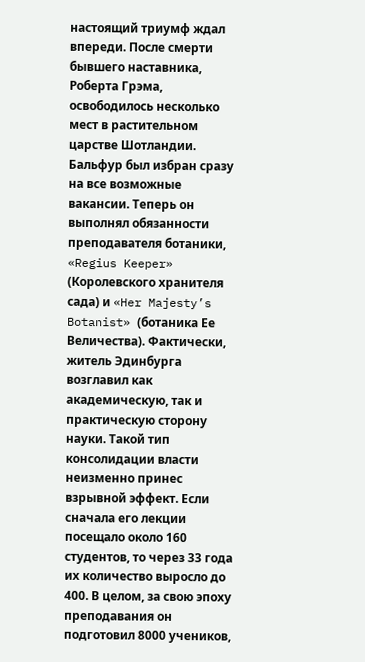настоящий триумф ждал впереди. После смерти бывшего наставника, Роберта Грэма, освободилось несколько мест в растительном царстве Шотландии. Бальфур был избран сразу на все возможные вакансии. Теперь он выполнял обязанности преподавателя ботаники, «Regius Keeper» (Королевского хранителя сада) и «Her Majesty’s Botanist» (ботаника Ее Величества). Фактически, житель Эдинбурга возглавил как академическую, так и практическую сторону науки. Такой тип консолидации власти неизменно принес взрывной эффект. Если сначала его лекции посещало около 160 студентов, то через 33 года их количество выросло до 400. В целом, за свою эпоху преподавания он подготовил 8000 учеников,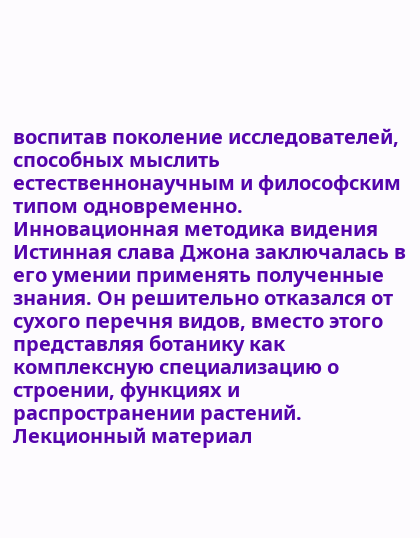воспитав поколение исследователей, способных мыслить естественнонаучным и философским типом одновременно.
Инновационная методика видения
Истинная слава Джона заключалась в его умении применять полученные знания. Он решительно отказался от сухого перечня видов, вместо этого представляя ботанику как комплексную специализацию о строении, функциях и распространении растений. Лекционный материал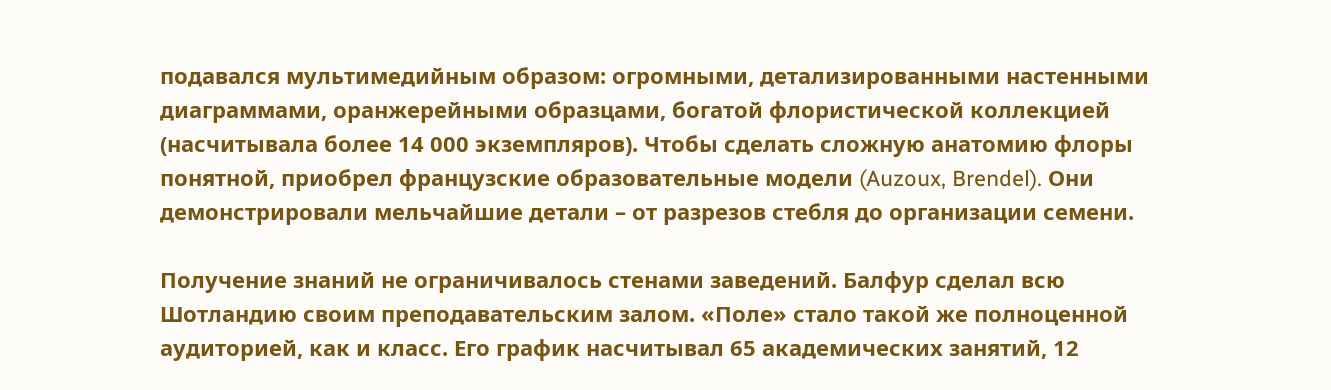подавался мультимедийным образом: огромными, детализированными настенными диаграммами, оранжерейными образцами, богатой флористической коллекцией (насчитывала более 14 000 экземпляров). Чтобы сделать сложную анатомию флоры понятной, приобрел французские образовательные модели (Auzoux, Brendel). Они демонстрировали мельчайшие детали – от разрезов стебля до организации семени.

Получение знаний не ограничивалось стенами заведений. Балфур сделал всю Шотландию своим преподавательским залом. «Поле» стало такой же полноценной аудиторией, как и класс. Его график насчитывал 65 академических занятий, 12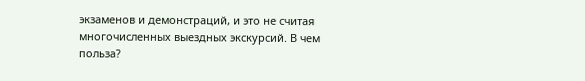экзаменов и демонстраций, и это не считая многочисленных выездных экскурсий. В чем польза?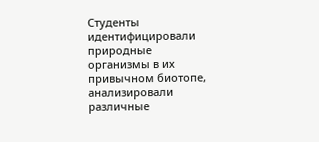Студенты идентифицировали природные организмы в их привычном биотопе, анализировали различные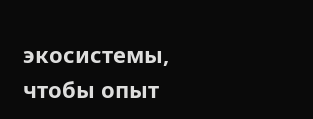экосистемы, чтобы опыт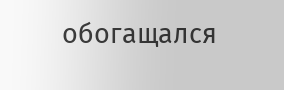обогащался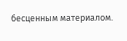бесценным материалом.